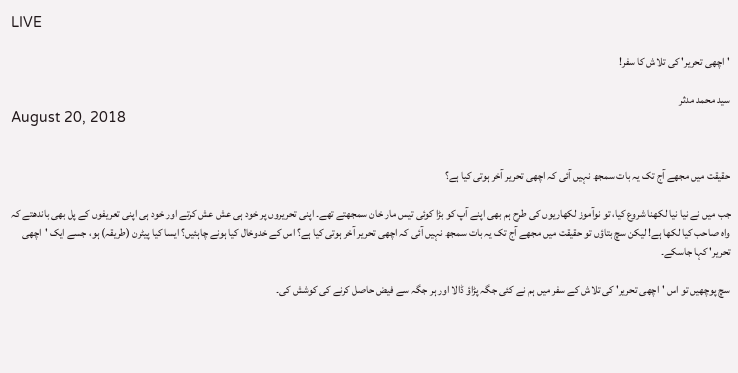LIVE

'اچھی تحریر' کی تلاش کا سفر!

سید محمد مدثر
August 20, 2018


حقیقت میں مجھے آج تک یہ بات سمجھ نہیں آئی کہ اچھی تحریر آخر ہوتی کیا ہے؟

جب میں نے نیا نیا لکھنا شروع کیا، تو نوآموز لکھاریوں کی طرح ہم بھی اپنے آپ کو بڑا کوئی تیس مار خان سمجھتے تھے۔ اپنی تحریروں پر خود ہی عش عش کرتے اور خود ہی اپنی تعریفوں کے پل بھی باندھتے کہ واہ صاحب کیا لکھا ہے! لیکن سچ بتاؤں تو حقیقت میں مجھے آج تک یہ بات سمجھ نہیں آئی کہ اچھی تحریر آخر ہوتی کیا ہے؟ اس کے خدوخال کیا ہونے چاہئیں؟ ایسا کیا پیٹرن (طریقہ) ہو، جسے ایک 'اچھی تحریر' کہا جاسکے۔

سچ پوچھیں تو اس 'اچھی تحریر' کی تلاش کے سفر میں ہم نے کئی جگہ پڑاؤ ڈالا اور ہر جگہ سے فیض حاصل کرنے کی کوشش کی۔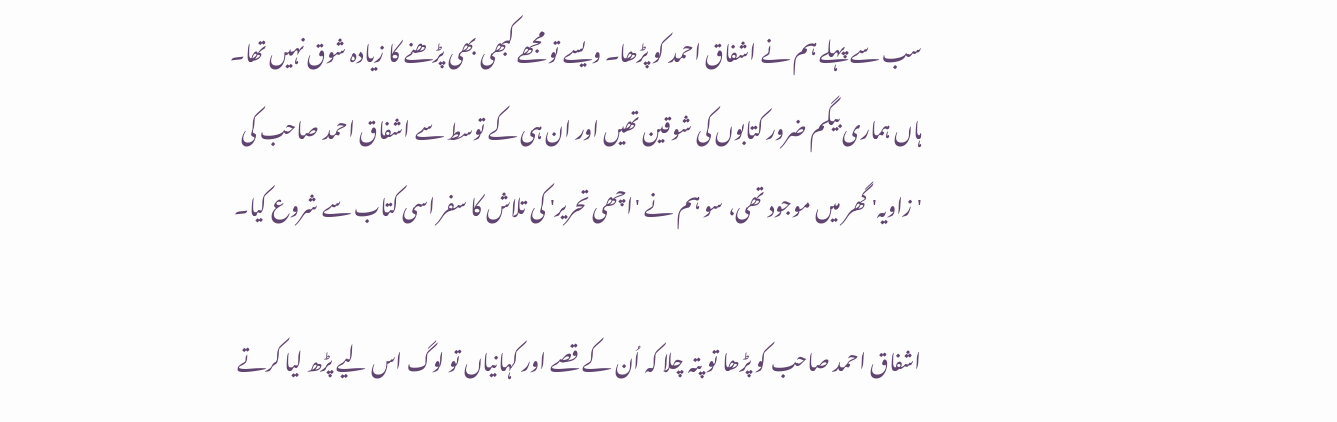سب سے پہلے ہم نے اشفاق احمد کو پڑھا۔ ویسے تو مجھے کبھی بھی پڑھنے کا زیادہ شوق نہیں تھا۔ ہاں ہماری بیگم ضرور کتابوں کی شوقین تھیں اور ان ہی کے توسط سے اشفاق احمد صاحب کی 'زاویہ' گھر میں موجود تھی، سو ہم نے 'اچھی تحریر' کی تلاش کا سفر اسی کتاب سے شروع کیا۔

اشفاق احمد صاحب کو پڑھا تو پتہ چلا کہ اُن کے قصے اور کہانیاں تو لوگ اس لیے پڑھ لیا کرتے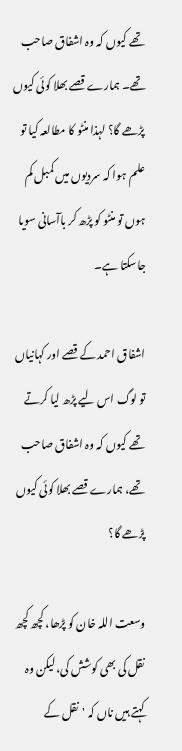تھے کیوں کہ وہ اشفاق صاحب تھے۔ ہمارے قصے بھلا کوئی کیوں پڑھے گا؟ لہذا منٹو کا مطالعہ کیا تو علم ہوا کہ سردیوں میں کمبل کم ہوں تو منٹو کو پڑھ کر باآسانی سویا جاسکتا ہے۔

اشفاق احمد کے قصے اور کہانیاں تو لوگ اس لیے پڑھ لیا کرتے تھے کیوں کہ وہ اشفاق صاحب تھے، ہمارے قصے بھلا کوئی کیوں پڑھے گا؟

وسعت اللہ خان کو پڑھا، کچھ کچھ نقل کی بھی کوشش کی، لیکن وہ کہتے ہیں ناں کہ 'نقل کے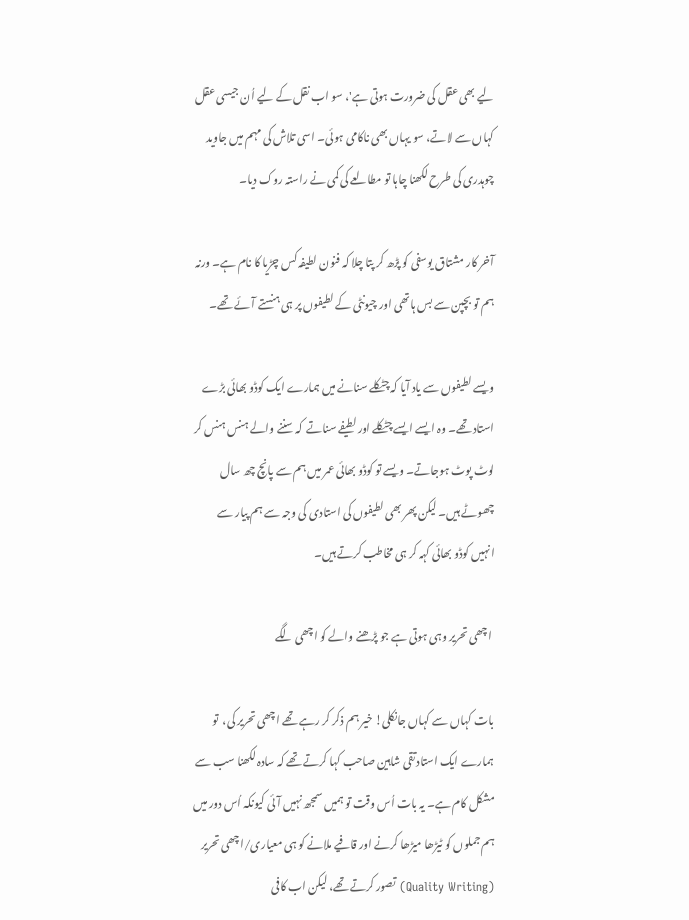لیے بھی عقل کی ضرورت ہوتی ہے'، سو اب نقل کے لیے اُن جیسی عقل کہاں سے لاتے، سو یہاں بھی ناکامی ہوئی۔ اسی تلاش کی مہم میں جاوید چوہدری کی طرح لکھنا چاہا تو مطالعے کی کمی نے راستہ روک دیا۔

آخر کار مشتاق یوسفی کو پڑھ کر پتا چلا کہ فنون لطیفہ کس چڑیا کا نام ہے۔ ورنہ ہم تو بچپن سے بس ہاتھی اور چیونٹی کے لطیفوں پر ہی ہنستے آئے تھے۔

ویسے لطیفوں سے یاد آیا کہ چٹکلے سنانے میں ہمارے ایک کوڈو بھائی بڑے استاد تھے۔ وہ ایسے ایسے چٹکلے اور لطیفے سناتے  کہ سننے والے ہنس ہنس کر لوٹ پوٹ ہوجاتے۔ ویسے تو کوڈو بھائی عمر میں ہم سے پانچ چھ سال چھوٹے ہیں۔ لیکن پھر بھی لطیفوں کی استادی کی وجہ سے ہم پیار سے انہیں کوڈو بھائی کہہ کر ہی مخاطب کرتے ہیں۔

 اچھی تحریر وہی ہوتی ہے جو پڑھنے والے کو اچھی لگے

بات کہاں سے کہاں جانکلی! خیر ہم ذکر کر رہے تھے اچھی تحریر کی،  تو ہمارے ایک استاد تقی شاہین صاحب کہا کرتے تھے کہ سادہ لکھنا سب سے مشکل کام ہے۔ یہ بات اُس وقت تو ہمیں سمجھ نہیں آئی کیونکہ اُس دور میں ہم جملوں کو ٹیڑھا میڑھا کرنے اور قافیے ملانے کو ہی معیاری/اچھی تحریر (Quality Writing) تصور کرتے تھے، لیکن اب کافی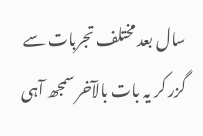سال بعد مختلف تجربات سے گزر کر یہ بات بالآخر سمجھ آہی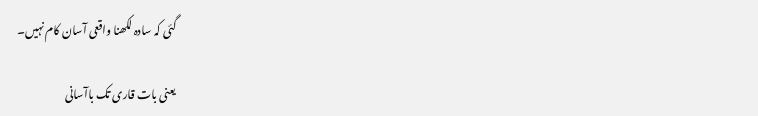گئی کہ سادہ لکھنا واقعی آسان کام نہیں۔

یعنی بات قاری تک باآسانی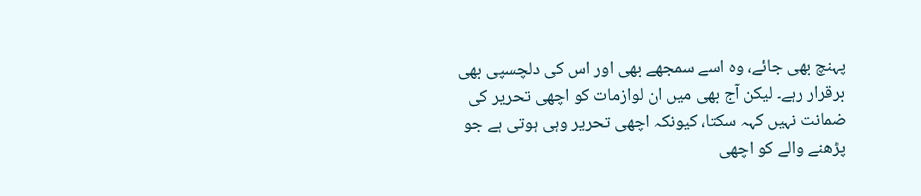پہنچ بھی جائے، وہ اسے سمجھے بھی اور اس کی دلچسپی بھی برقرار رہے۔ لیکن آج بھی میں ان لوازمات کو اچھی تحریر کی ضمانت نہیں کہہ سکتا، کیونکہ اچھی تحریر وہی ہوتی ہے جو پڑھنے والے کو اچھی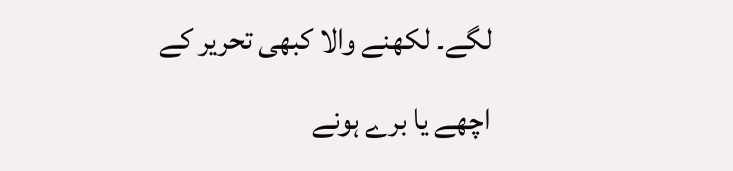لگے۔ لکھنے والا کبھی تحریر کے اچھے یا برے ہونے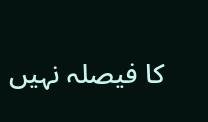کا فیصلہ نہیں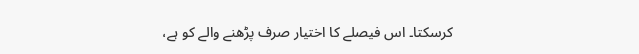کرسکتا۔ اس فیصلے کا اختیار صرف پڑھنے والے کو ہے،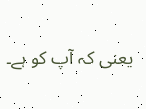یعنی کہ آپ کو ہے۔